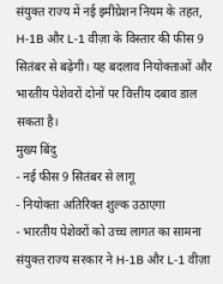संयुक्त राज्य में नई इमीग्रेशन नियम के तहत, H‑1B और L‑1 वीज़ा के विस्तार की फीस 9 सितंबर से बढ़ेगी। यह बदलाव नियोक्ताओं और भारतीय पेशेवरों दोनों पर वित्तीय दबाव डाल सकता है।
मुख्य बिंदु
- नई फीस 9 सितंबर से लागू
- नियोक्ता अतिरिक्त शुल्क उठाएगा
- भारतीय पेशेवरों को उच्च लागत का सामना
संयुक्त राज्य सरकार ने H‑1B और L‑1 वीज़ा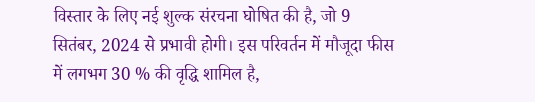विस्तार के लिए नई शुल्क संरचना घोषित की है, जो 9 सितंबर, 2024 से प्रभावी होगी। इस परिवर्तन में मौजूदा फीस में लगभग 30 % की वृद्धि शामिल है,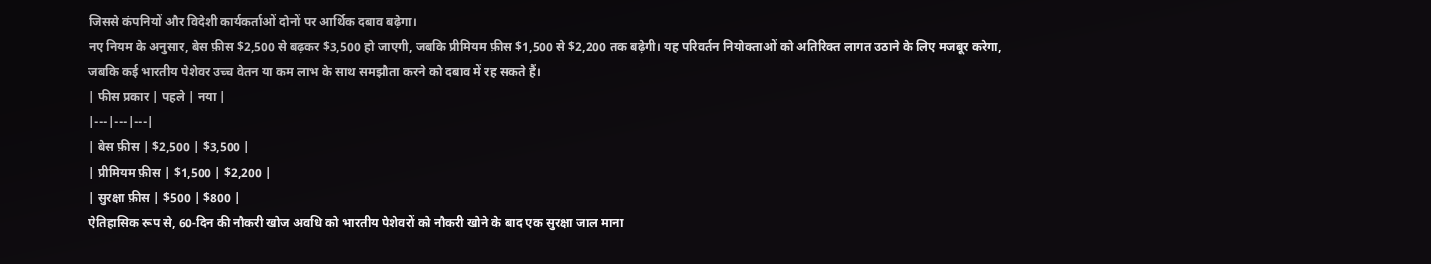जिससे कंपनियों और विदेशी कार्यकर्ताओं दोनों पर आर्थिक दबाव बढ़ेगा।
नए नियम के अनुसार, बेस फ़ीस $2,500 से बढ़कर $3,500 हो जाएगी, जबकि प्रीमियम फ़ीस $1,500 से $2,200 तक बढ़ेगी। यह परिवर्तन नियोक्ताओं को अतिरिक्त लागत उठाने के लिए मजबूर करेगा, जबकि कई भारतीय पेशेवर उच्च वेतन या कम लाभ के साथ समझौता करने को दबाव में रह सकते हैं।
| फीस प्रकार | पहले | नया |
|---|---|---|
| बेस फ़ीस | $2,500 | $3,500 |
| प्रीमियम फ़ीस | $1,500 | $2,200 |
| सुरक्षा फ़ीस | $500 | $800 |
ऐतिहासिक रूप से, 60‑दिन की नौकरी खोज अवधि को भारतीय पेशेवरों को नौकरी खोने के बाद एक सुरक्षा जाल माना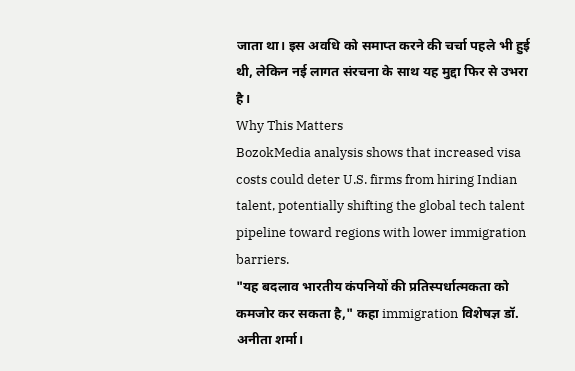जाता था। इस अवधि को समाप्त करने की चर्चा पहले भी हुई थी, लेकिन नई लागत संरचना के साथ यह मुद्दा फिर से उभरा है।
Why This Matters
BozokMedia analysis shows that increased visa costs could deter U.S. firms from hiring Indian talent, potentially shifting the global tech talent pipeline toward regions with lower immigration barriers.
"यह बदलाव भारतीय कंपनियों की प्रतिस्पर्धात्मकता को कमजोर कर सकता है," कहा immigration विशेषज्ञ डॉ. अनीता शर्मा।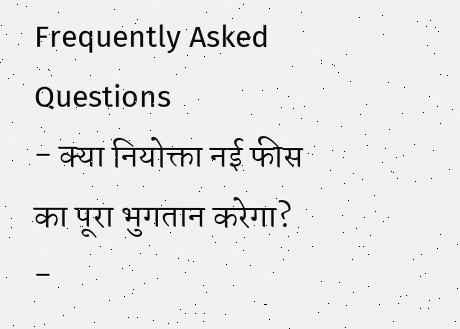Frequently Asked Questions
- क्या नियोक्ता नई फीस का पूरा भुगतान करेगा?
-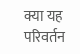क्या यह परिवर्तन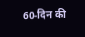60‑दिन की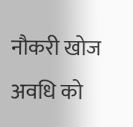नौकरी खोज अवधि को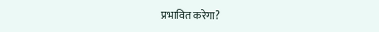प्रभावित करेगा?